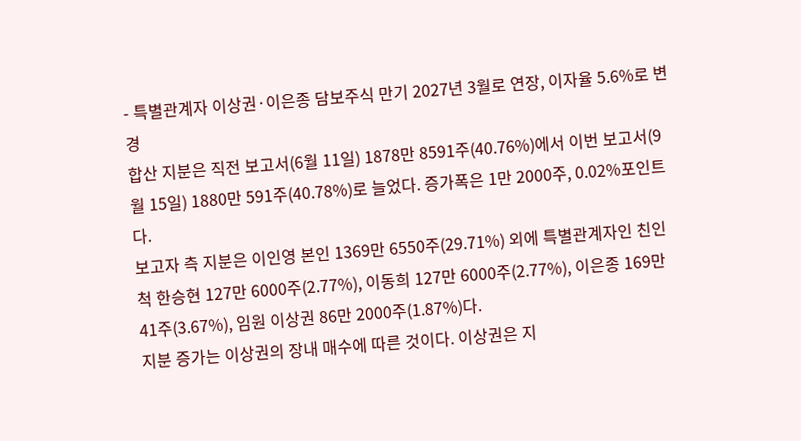- 특별관계자 이상권·이은종 담보주식 만기 2027년 3월로 연장, 이자율 5.6%로 변경
합산 지분은 직전 보고서(6월 11일) 1878만 8591주(40.76%)에서 이번 보고서(9월 15일) 1880만 591주(40.78%)로 늘었다. 증가폭은 1만 2000주, 0.02%포인트다.
보고자 측 지분은 이인영 본인 1369만 6550주(29.71%) 외에 특별관계자인 친인척 한승현 127만 6000주(2.77%), 이동희 127만 6000주(2.77%), 이은종 169만 41주(3.67%), 임원 이상권 86만 2000주(1.87%)다.
지분 증가는 이상권의 장내 매수에 따른 것이다. 이상권은 지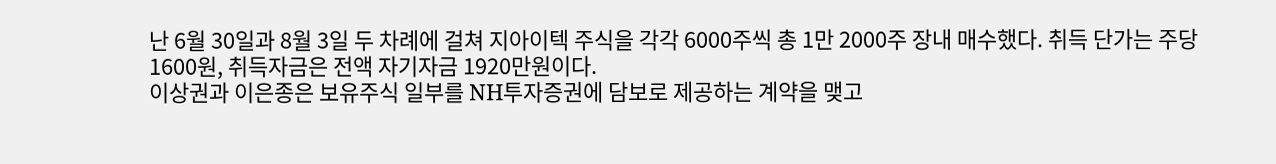난 6월 30일과 8월 3일 두 차례에 걸쳐 지아이텍 주식을 각각 6000주씩 총 1만 2000주 장내 매수했다. 취득 단가는 주당 1600원, 취득자금은 전액 자기자금 1920만원이다.
이상권과 이은종은 보유주식 일부를 NH투자증권에 담보로 제공하는 계약을 맺고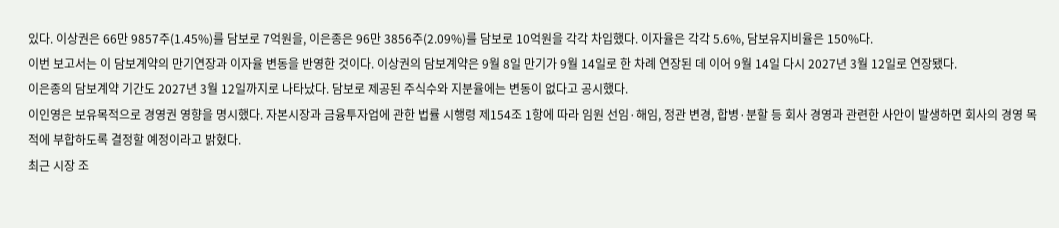있다. 이상권은 66만 9857주(1.45%)를 담보로 7억원을, 이은종은 96만 3856주(2.09%)를 담보로 10억원을 각각 차입했다. 이자율은 각각 5.6%, 담보유지비율은 150%다.
이번 보고서는 이 담보계약의 만기연장과 이자율 변동을 반영한 것이다. 이상권의 담보계약은 9월 8일 만기가 9월 14일로 한 차례 연장된 데 이어 9월 14일 다시 2027년 3월 12일로 연장됐다.
이은종의 담보계약 기간도 2027년 3월 12일까지로 나타났다. 담보로 제공된 주식수와 지분율에는 변동이 없다고 공시했다.
이인영은 보유목적으로 경영권 영향을 명시했다. 자본시장과 금융투자업에 관한 법률 시행령 제154조 1항에 따라 임원 선임·해임, 정관 변경, 합병·분할 등 회사 경영과 관련한 사안이 발생하면 회사의 경영 목적에 부합하도록 결정할 예정이라고 밝혔다.
최근 시장 조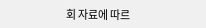회 자료에 따르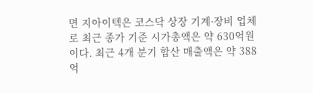면 지아이텍은 코스닥 상장 기계·장비 업체로 최근 종가 기준 시가총액은 약 630억원이다. 최근 4개 분기 합산 매출액은 약 388억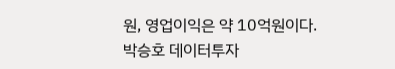원, 영업이익은 약 10억원이다.
박승호 데이터투자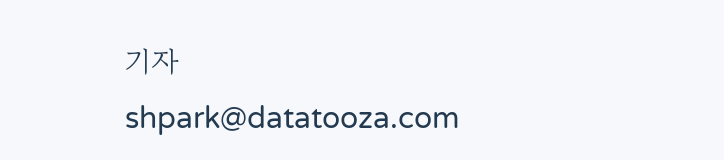기자 shpark@datatooza.com